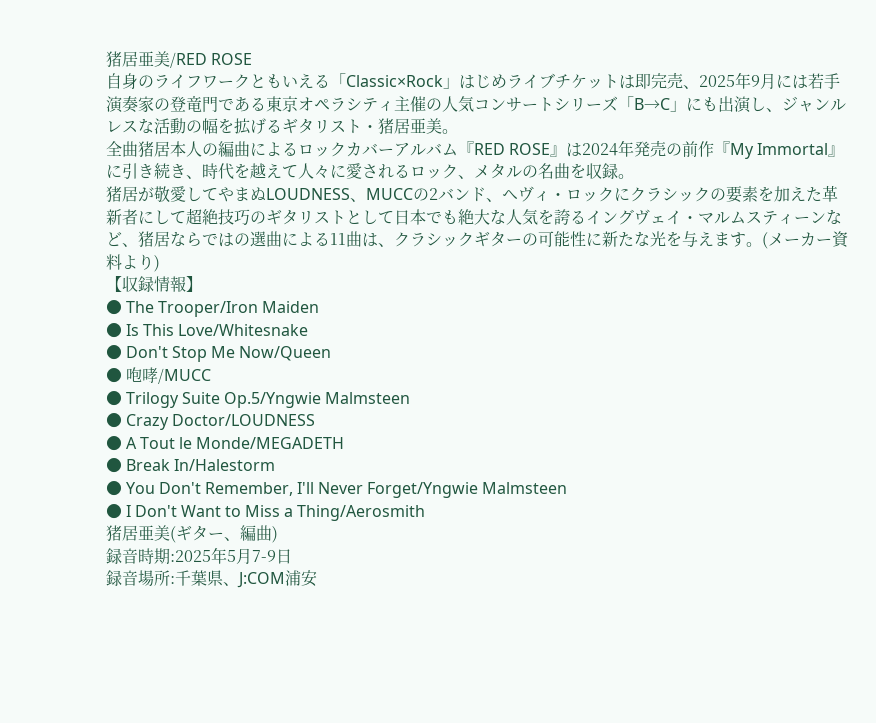猪居亜美/RED ROSE
自身のライフワークともいえる「Classic×Rock」はじめライブチケットは即完売、2025年9月には若手演奏家の登竜門である東京オペラシティ主催の人気コンサートシリーズ「B→C」にも出演し、ジャンルレスな活動の幅を拡げるギタリスト・猪居亜美。
全曲猪居本人の編曲によるロックカバーアルバム『RED ROSE』は2024年発売の前作『My Immortal』に引き続き、時代を越えて人々に愛されるロック、メタルの名曲を収録。
猪居が敬愛してやまぬLOUDNESS、MUCCの2バンド、ヘヴィ・ロックにクラシックの要素を加えた革新者にして超絶技巧のギタリストとして日本でも絶大な人気を誇るイングヴェイ・マルムスティーンなど、猪居ならではの選曲による11曲は、クラシックギターの可能性に新たな光を与えます。(メーカー資料より)
【収録情報】
● The Trooper/Iron Maiden
● Is This Love/Whitesnake
● Don't Stop Me Now/Queen
● 咆哮/MUCC
● Trilogy Suite Op.5/Yngwie Malmsteen
● Crazy Doctor/LOUDNESS
● A Tout le Monde/MEGADETH
● Break In/Halestorm
● You Don't Remember, I'll Never Forget/Yngwie Malmsteen
● I Don't Want to Miss a Thing/Aerosmith
猪居亜美(ギター、編曲)
録音時期:2025年5月7-9日
録音場所:千葉県、J:COM浦安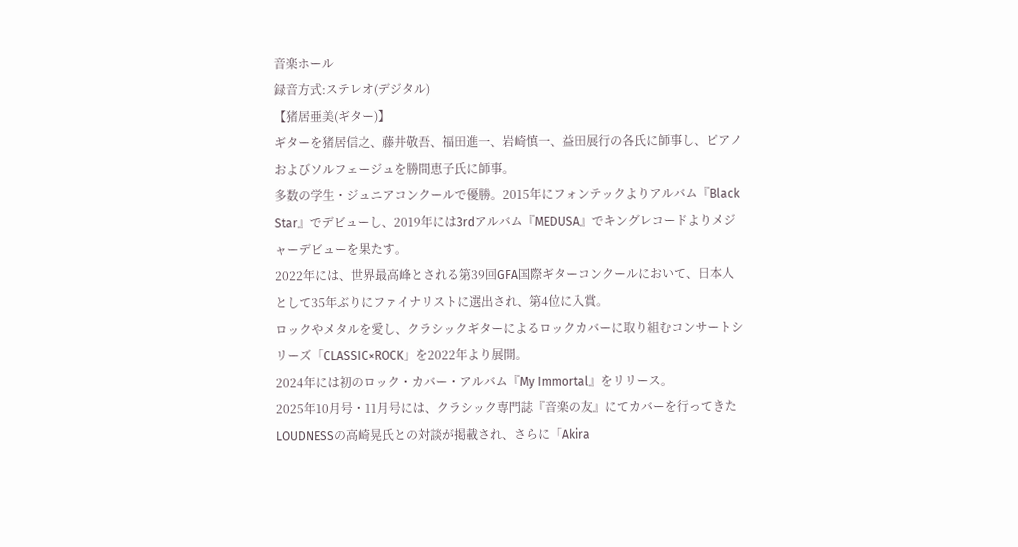音楽ホール
録音方式:ステレオ(デジタル)
【猪居亜美(ギター)】
ギターを猪居信之、藤井敬吾、福田進一、岩崎慎一、益田展行の各氏に師事し、ピアノおよびソルフェージュを勝間恵子氏に師事。
多数の学生・ジュニアコンクールで優勝。2015年にフォンテックよりアルバム『Black Star』でデビューし、2019年には3rdアルバム『MEDUSA』でキングレコードよりメジャーデビューを果たす。
2022年には、世界最高峰とされる第39回GFA国際ギターコンクールにおいて、日本人として35年ぶりにファイナリストに選出され、第4位に入賞。
ロックやメタルを愛し、クラシックギターによるロックカバーに取り組むコンサートシリーズ「CLASSIC×ROCK」を2022年より展開。
2024年には初のロック・カバー・アルバム『My Immortal』をリリース。
2025年10月号・11月号には、クラシック専門誌『音楽の友』にてカバーを行ってきたLOUDNESSの高崎晃氏との対談が掲載され、さらに「Akira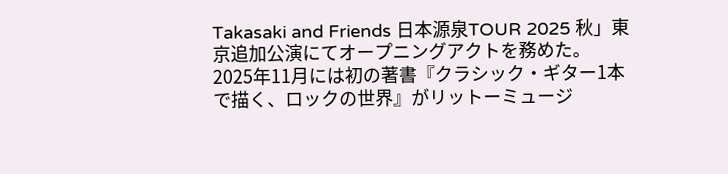Takasaki and Friends 日本源泉TOUR 2025 秋」東京追加公演にてオープニングアクトを務めた。
2025年11月には初の著書『クラシック・ギター1本で描く、ロックの世界』がリットーミュージ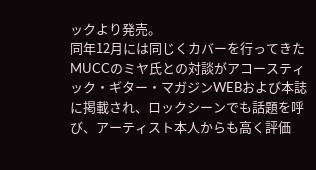ックより発売。
同年12月には同じくカバーを行ってきたMUCCのミヤ氏との対談がアコースティック・ギター・マガジンWEBおよび本誌に掲載され、ロックシーンでも話題を呼び、アーティスト本人からも高く評価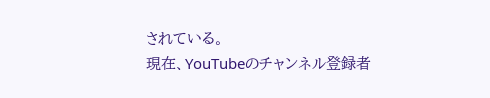されている。
現在、YouTubeのチャンネル登録者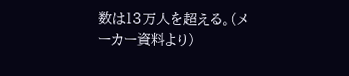数は13万人を超える。(メーカー資料より)